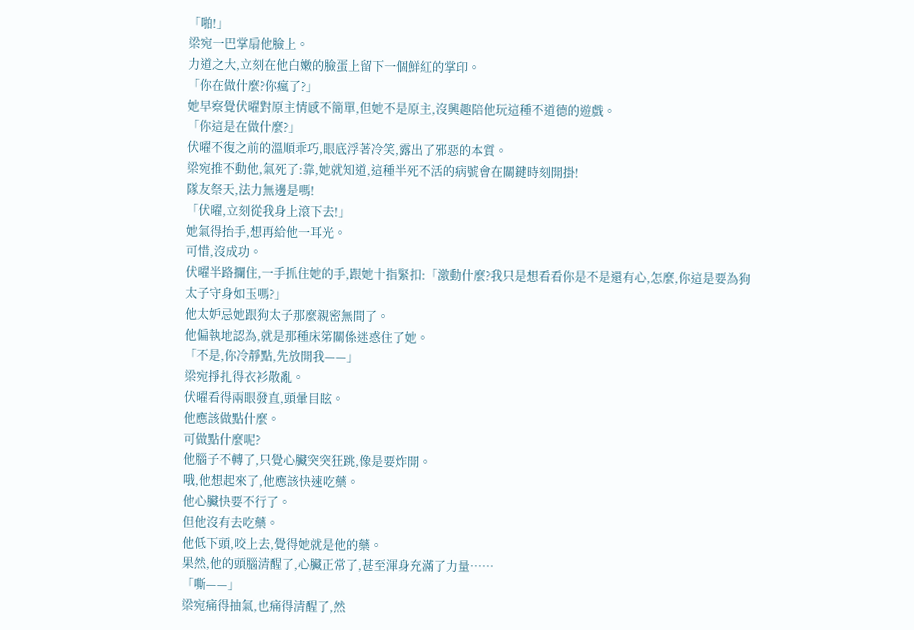「啪!」
梁宛一巴掌扇他臉上。
力道之大,立刻在他白嫩的臉蛋上留下一個鮮紅的掌印。
「你在做什麼?你瘋了?」
她早察覺伏曜對原主情感不簡單,但她不是原主,沒興趣陪他玩這種不道德的遊戲。
「你這是在做什麼?」
伏曜不復之前的溫順乖巧,眼底浮著冷笑,露出了邪惡的本質。
梁宛推不動他,氣死了:靠,她就知道,這種半死不活的病號會在關鍵時刻開掛!
隊友祭天,法力無邊是嗎!
「伏曜,立刻從我身上滾下去!」
她氣得抬手,想再給他一耳光。
可惜,沒成功。
伏曜半路攔住,一手抓住她的手,跟她十指緊扣:「激動什麼?我只是想看看你是不是還有心,怎麼,你這是要為狗太子守身如玉嗎?」
他太妒忌她跟狗太子那麼親密無間了。
他偏執地認為,就是那種床笫關係迷惑住了她。
「不是,你冷靜點,先放開我——」
梁宛掙扎得衣衫散亂。
伏曜看得兩眼發直,頭暈目眩。
他應該做點什麼。
可做點什麼呢?
他腦子不轉了,只覺心臟突突狂跳,像是要炸開。
哦,他想起來了,他應該快速吃藥。
他心臟快要不行了。
但他沒有去吃藥。
他低下頭,咬上去,覺得她就是他的藥。
果然,他的頭腦清醒了,心臟正常了,甚至渾身充滿了力量……
「嘶——」
梁宛痛得抽氣,也痛得清醒了,然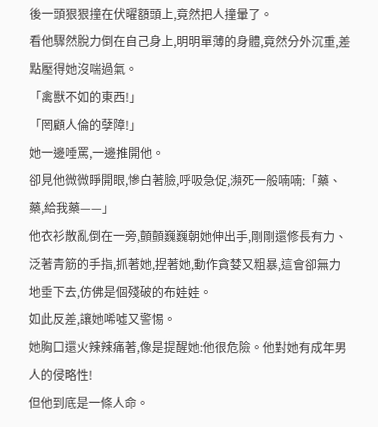後一頭狠狠撞在伏曜額頭上,竟然把人撞暈了。
看他驟然脫力倒在自己身上,明明單薄的身體,竟然分外沉重,差點壓得她沒喘過氣。
「禽獸不如的東西!」
「罔顧人倫的孽障!」
她一邊唾罵,一邊推開他。
卻見他微微睜開眼,慘白著臉,呼吸急促,瀕死一般喃喃:「藥、藥,給我藥——」
他衣衫散亂倒在一旁,顫顫巍巍朝她伸出手,剛剛還修長有力、泛著青筋的手指,抓著她,捏著她,動作貪婪又粗暴,這會卻無力地垂下去,仿佛是個殘破的布娃娃。
如此反差,讓她唏噓又警惕。
她胸口還火辣辣痛著,像是提醒她:他很危險。他對她有成年男人的侵略性!
但他到底是一條人命。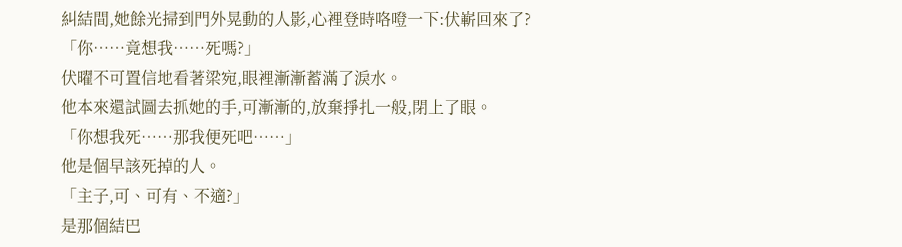糾結間,她餘光掃到門外晃動的人影,心裡登時咯噔一下:伏嶄回來了?
「你……竟想我……死嗎?」
伏曜不可置信地看著梁宛,眼裡漸漸蓄滿了淚水。
他本來還試圖去抓她的手,可漸漸的,放棄掙扎一般,閉上了眼。
「你想我死……那我便死吧……」
他是個早該死掉的人。
「主子,可、可有、不適?」
是那個結巴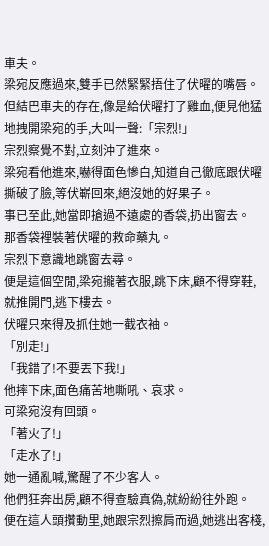車夫。
梁宛反應過來,雙手已然緊緊捂住了伏曜的嘴唇。
但結巴車夫的存在,像是給伏曜打了雞血,便見他猛地拽開梁宛的手,大叫一聲:「宗烈!」
宗烈察覺不對,立刻沖了進來。
梁宛看他進來,嚇得面色慘白,知道自己徹底跟伏曜撕破了臉,等伏嶄回來,絕沒她的好果子。
事已至此,她當即搶過不遠處的香袋,扔出窗去。
那香袋裡裝著伏曜的救命藥丸。
宗烈下意識地跳窗去尋。
便是這個空閒,梁宛攏著衣服,跳下床,顧不得穿鞋,就推開門,逃下樓去。
伏曜只來得及抓住她一截衣袖。
「別走!」
「我錯了!不要丟下我!」
他摔下床,面色痛苦地嘶吼、哀求。
可梁宛沒有回頭。
「著火了!」
「走水了!」
她一通亂喊,驚醒了不少客人。
他們狂奔出房,顧不得查驗真偽,就紛紛往外跑。
便在這人頭攢動里,她跟宗烈擦肩而過,她逃出客棧,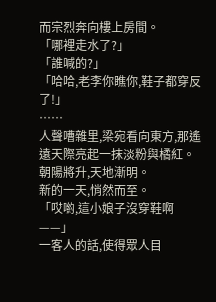而宗烈奔向樓上房間。
「哪裡走水了?」
「誰喊的?」
「哈哈,老李你瞧你,鞋子都穿反了!」
……
人聲嘈雜里,梁宛看向東方,那遙遠天際亮起一抹淡粉與橘紅。
朝陽將升,天地漸明。
新的一天,悄然而至。
「哎喲,這小娘子沒穿鞋啊——」
一客人的話,使得眾人目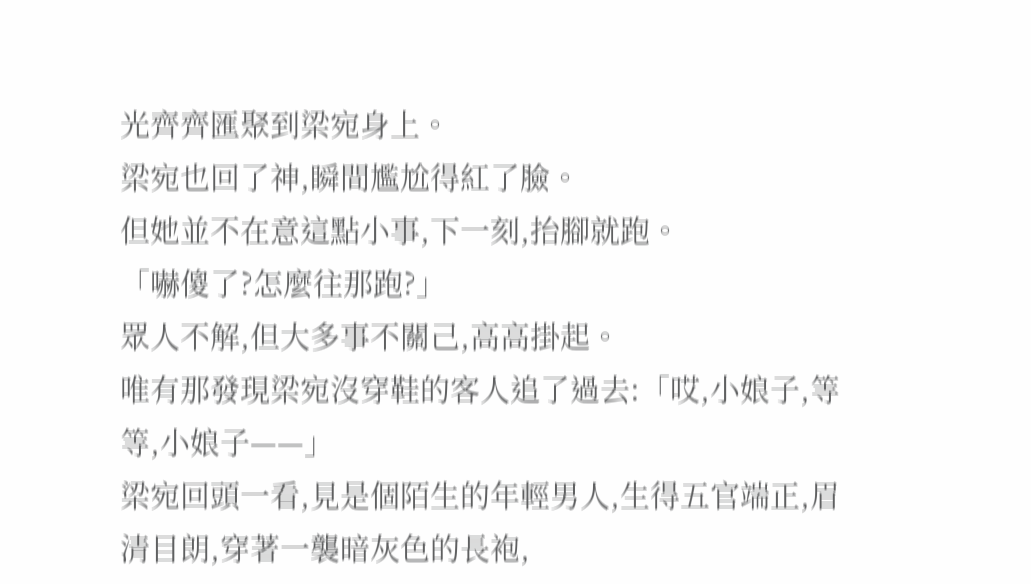光齊齊匯聚到梁宛身上。
梁宛也回了神,瞬間尷尬得紅了臉。
但她並不在意這點小事,下一刻,抬腳就跑。
「嚇傻了?怎麼往那跑?」
眾人不解,但大多事不關己,高高掛起。
唯有那發現梁宛沒穿鞋的客人追了過去:「哎,小娘子,等等,小娘子——」
梁宛回頭一看,見是個陌生的年輕男人,生得五官端正,眉清目朗,穿著一襲暗灰色的長袍,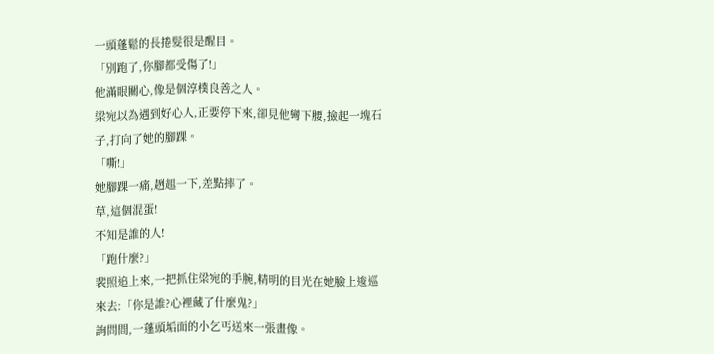一頭蓬鬆的長捲髮很是醒目。
「別跑了,你腳都受傷了!」
他滿眼關心,像是個淳樸良善之人。
梁宛以為遇到好心人,正要停下來,卻見他彎下腰,撿起一塊石子,打向了她的腳踝。
「嘶!」
她腳踝一痛,趔趄一下,差點摔了。
草,這個混蛋!
不知是誰的人!
「跑什麼?」
裴照追上來,一把抓住梁宛的手腕,精明的目光在她臉上逡巡來去:「你是誰?心裡藏了什麼鬼?」
詢問間,一蓬頭垢面的小乞丐送來一張畫像。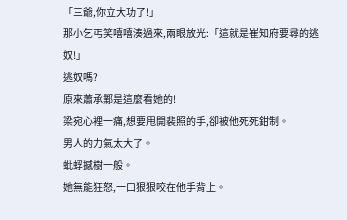「三爺,你立大功了!」
那小乞丐笑嘻嘻湊過來,兩眼放光:「這就是崔知府要尋的逃奴!」
逃奴嗎?
原來蕭承鄴是這麼看她的!
梁宛心裡一痛,想要甩開裴照的手,卻被他死死鉗制。
男人的力氣太大了。
蚍蜉撼樹一般。
她無能狂怒,一口狠狠咬在他手背上。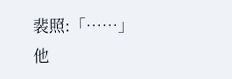裴照:「……」
他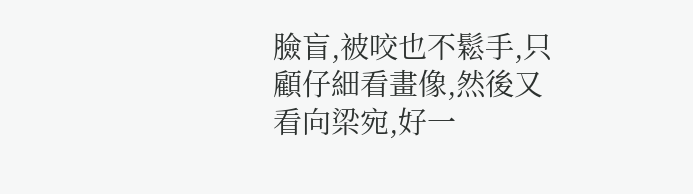臉盲,被咬也不鬆手,只顧仔細看畫像,然後又看向梁宛,好一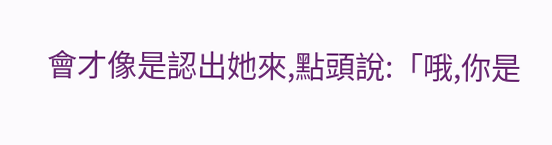會才像是認出她來,點頭說:「哦,你是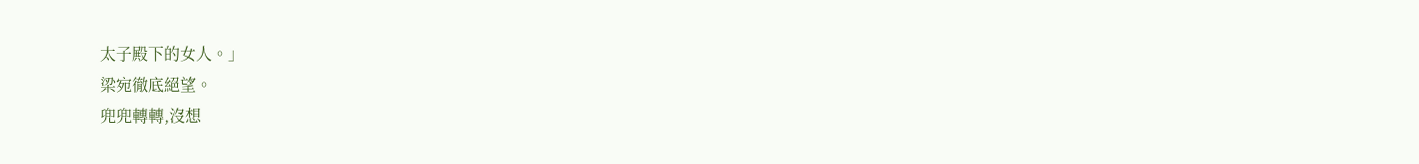太子殿下的女人。」
梁宛徹底絕望。
兜兜轉轉,沒想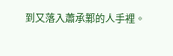到又落入蕭承鄴的人手裡。